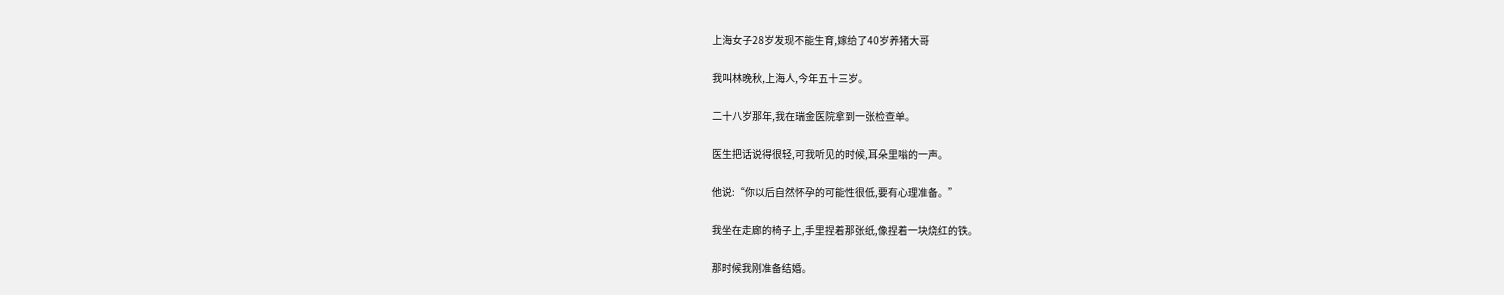上海女子28岁发现不能生育,嫁给了40岁养猪大哥

我叫林晚秋,上海人,今年五十三岁。

二十八岁那年,我在瑞金医院拿到一张检查单。

医生把话说得很轻,可我听见的时候,耳朵里嗡的一声。

他说:“你以后自然怀孕的可能性很低,要有心理准备。”

我坐在走廊的椅子上,手里捏着那张纸,像捏着一块烧红的铁。

那时候我刚准备结婚。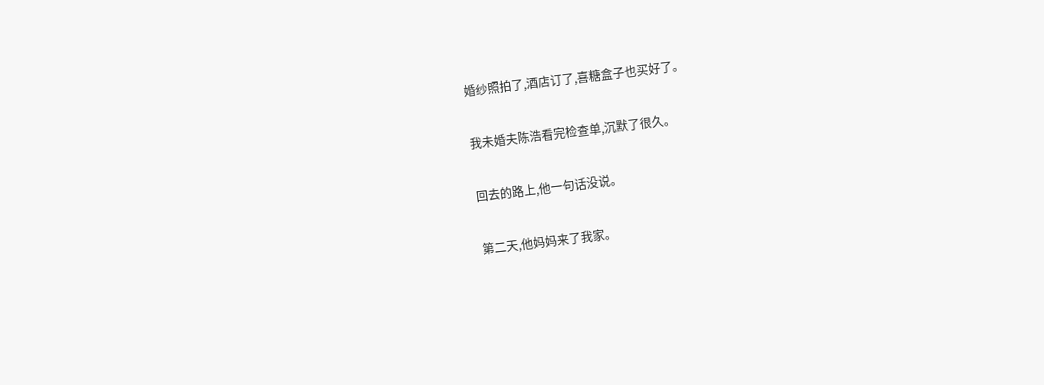婚纱照拍了,酒店订了,喜糖盒子也买好了。

我未婚夫陈浩看完检查单,沉默了很久。

回去的路上,他一句话没说。

第二天,他妈妈来了我家。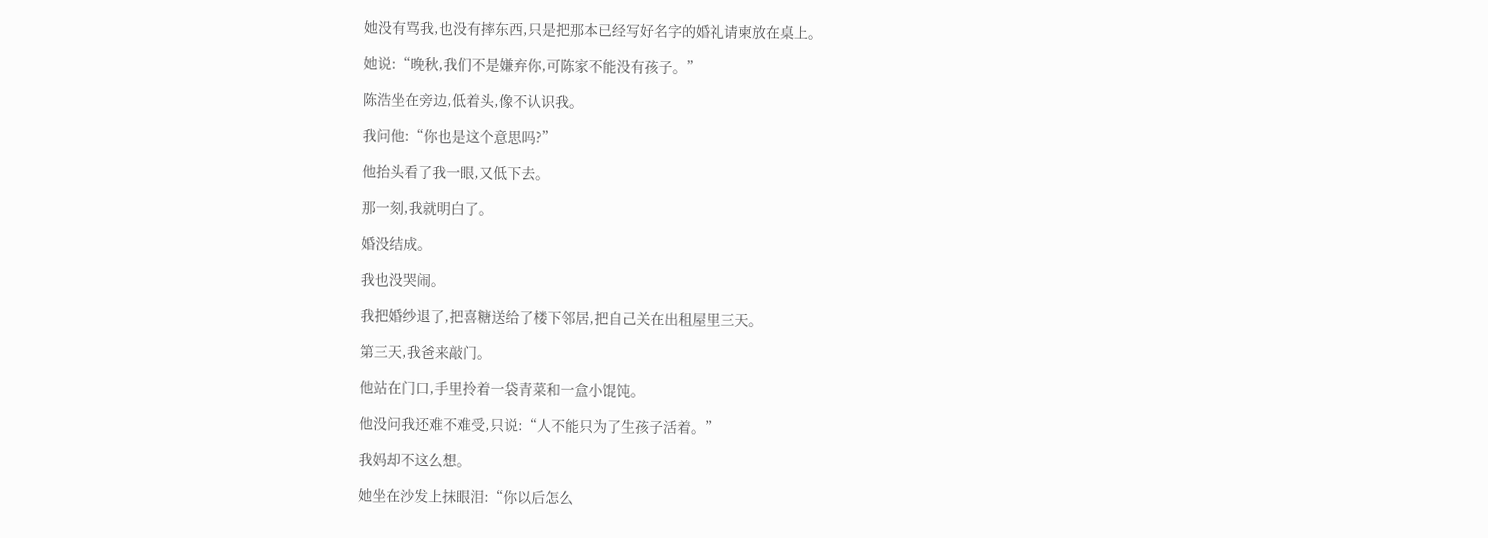她没有骂我,也没有摔东西,只是把那本已经写好名字的婚礼请柬放在桌上。

她说:“晚秋,我们不是嫌弃你,可陈家不能没有孩子。”

陈浩坐在旁边,低着头,像不认识我。

我问他:“你也是这个意思吗?”

他抬头看了我一眼,又低下去。

那一刻,我就明白了。

婚没结成。

我也没哭闹。

我把婚纱退了,把喜糖送给了楼下邻居,把自己关在出租屋里三天。

第三天,我爸来敲门。

他站在门口,手里拎着一袋青菜和一盒小馄饨。

他没问我还难不难受,只说:“人不能只为了生孩子活着。”

我妈却不这么想。

她坐在沙发上抹眼泪:“你以后怎么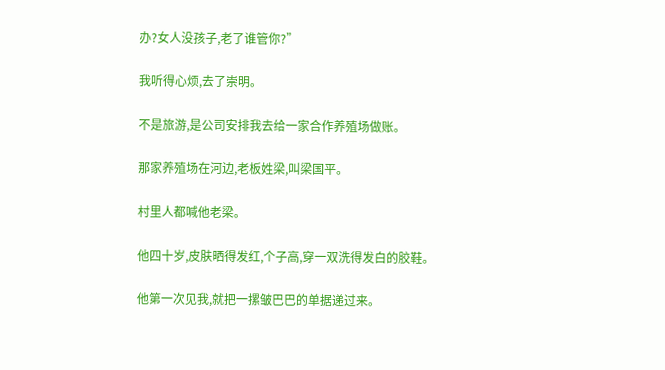办?女人没孩子,老了谁管你?”

我听得心烦,去了崇明。

不是旅游,是公司安排我去给一家合作养殖场做账。

那家养殖场在河边,老板姓梁,叫梁国平。

村里人都喊他老梁。

他四十岁,皮肤晒得发红,个子高,穿一双洗得发白的胶鞋。

他第一次见我,就把一摞皱巴巴的单据递过来。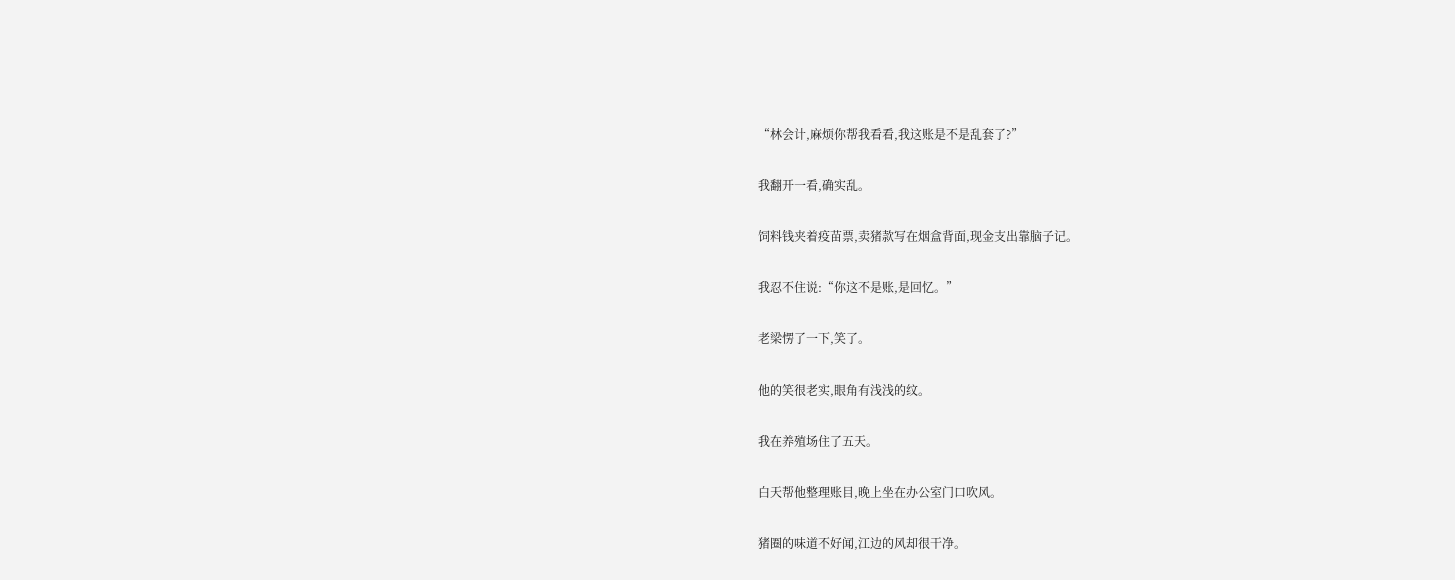“林会计,麻烦你帮我看看,我这账是不是乱套了?”

我翻开一看,确实乱。

饲料钱夹着疫苗票,卖猪款写在烟盒背面,现金支出靠脑子记。

我忍不住说:“你这不是账,是回忆。”

老梁愣了一下,笑了。

他的笑很老实,眼角有浅浅的纹。

我在养殖场住了五天。

白天帮他整理账目,晚上坐在办公室门口吹风。

猪圈的味道不好闻,江边的风却很干净。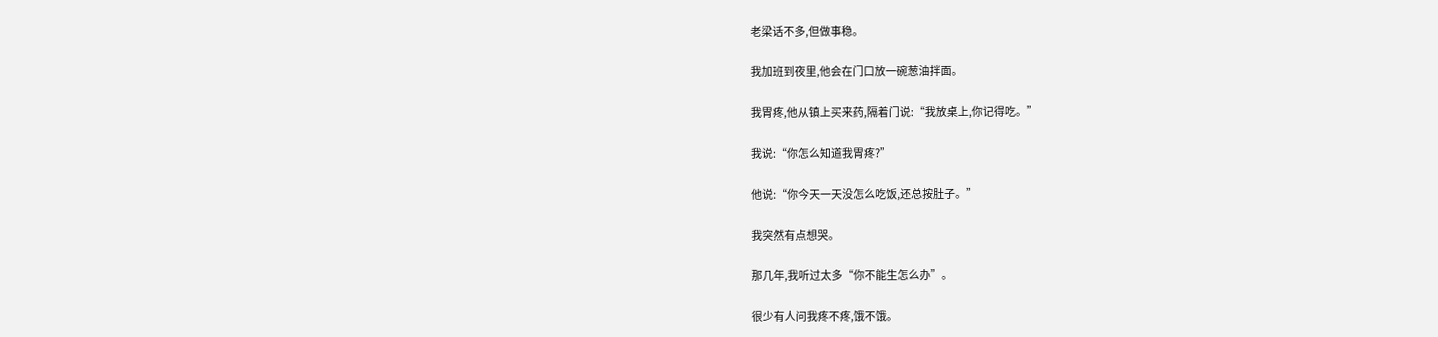老梁话不多,但做事稳。

我加班到夜里,他会在门口放一碗葱油拌面。

我胃疼,他从镇上买来药,隔着门说:“我放桌上,你记得吃。”

我说:“你怎么知道我胃疼?”

他说:“你今天一天没怎么吃饭,还总按肚子。”

我突然有点想哭。

那几年,我听过太多“你不能生怎么办”。

很少有人问我疼不疼,饿不饿。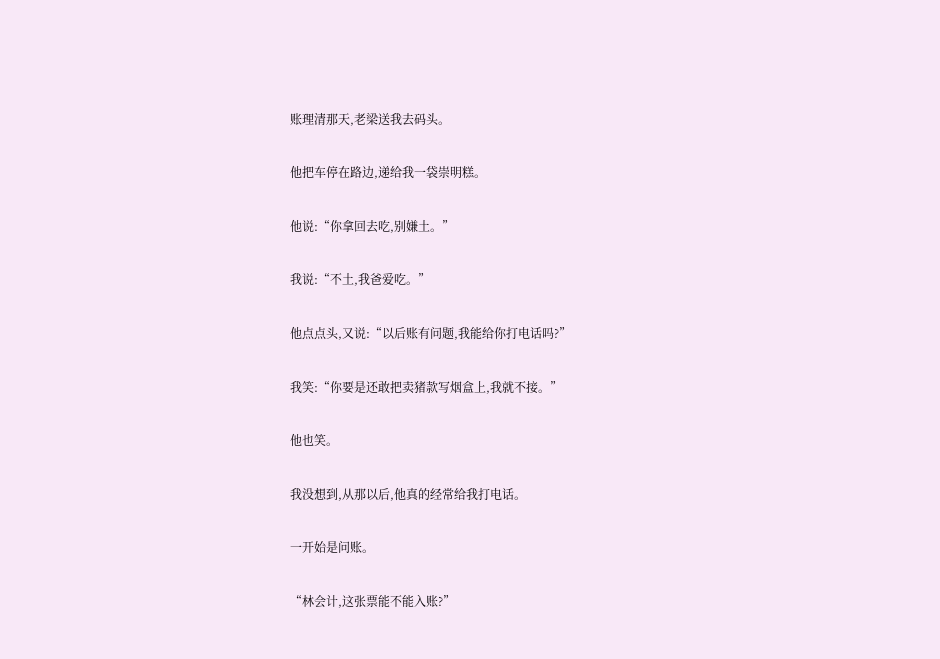账理清那天,老梁送我去码头。

他把车停在路边,递给我一袋崇明糕。

他说:“你拿回去吃,别嫌土。”

我说:“不土,我爸爱吃。”

他点点头,又说:“以后账有问题,我能给你打电话吗?”

我笑:“你要是还敢把卖猪款写烟盒上,我就不接。”

他也笑。

我没想到,从那以后,他真的经常给我打电话。

一开始是问账。

“林会计,这张票能不能入账?”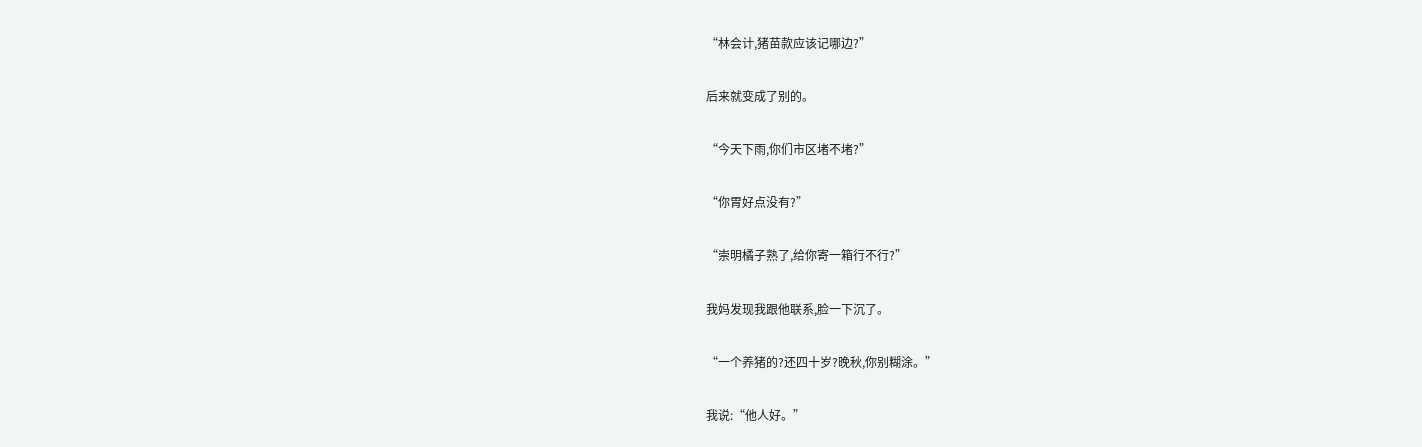“林会计,猪苗款应该记哪边?”

后来就变成了别的。

“今天下雨,你们市区堵不堵?”

“你胃好点没有?”

“崇明橘子熟了,给你寄一箱行不行?”

我妈发现我跟他联系,脸一下沉了。

“一个养猪的?还四十岁?晚秋,你别糊涂。”

我说:“他人好。”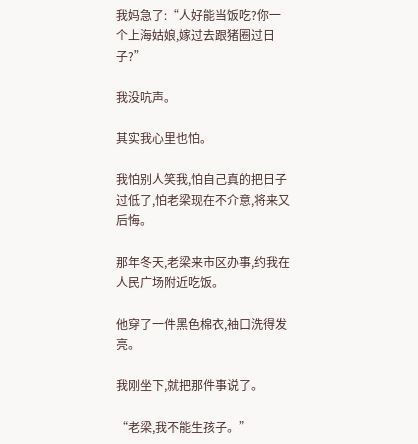我妈急了:“人好能当饭吃?你一个上海姑娘,嫁过去跟猪圈过日子?”

我没吭声。

其实我心里也怕。

我怕别人笑我,怕自己真的把日子过低了,怕老梁现在不介意,将来又后悔。

那年冬天,老梁来市区办事,约我在人民广场附近吃饭。

他穿了一件黑色棉衣,袖口洗得发亮。

我刚坐下,就把那件事说了。

“老梁,我不能生孩子。”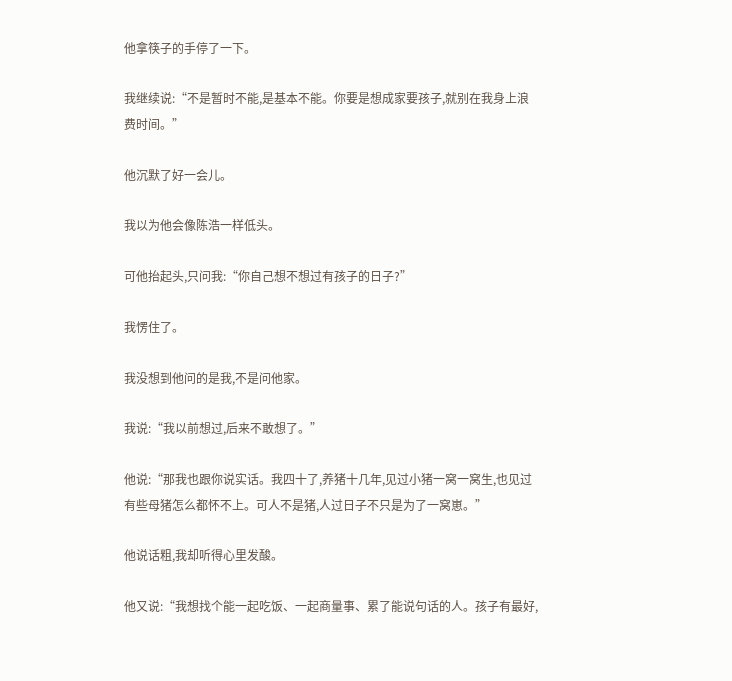他拿筷子的手停了一下。

我继续说:“不是暂时不能,是基本不能。你要是想成家要孩子,就别在我身上浪费时间。”

他沉默了好一会儿。

我以为他会像陈浩一样低头。

可他抬起头,只问我:“你自己想不想过有孩子的日子?”

我愣住了。

我没想到他问的是我,不是问他家。

我说:“我以前想过,后来不敢想了。”

他说:“那我也跟你说实话。我四十了,养猪十几年,见过小猪一窝一窝生,也见过有些母猪怎么都怀不上。可人不是猪,人过日子不只是为了一窝崽。”

他说话粗,我却听得心里发酸。

他又说:“我想找个能一起吃饭、一起商量事、累了能说句话的人。孩子有最好,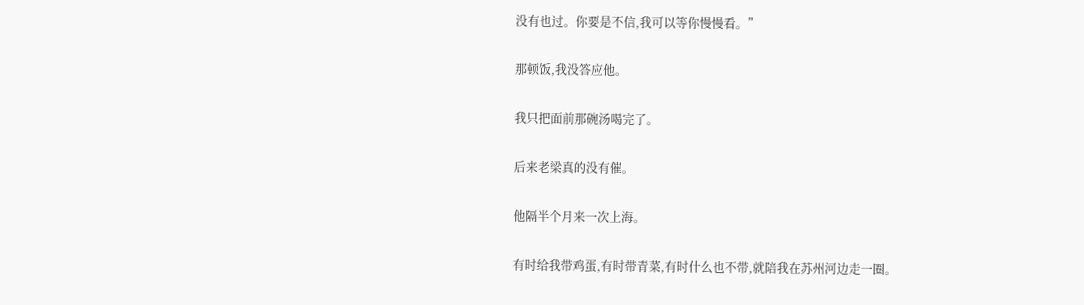没有也过。你要是不信,我可以等你慢慢看。”

那顿饭,我没答应他。

我只把面前那碗汤喝完了。

后来老梁真的没有催。

他隔半个月来一次上海。

有时给我带鸡蛋,有时带青菜,有时什么也不带,就陪我在苏州河边走一圈。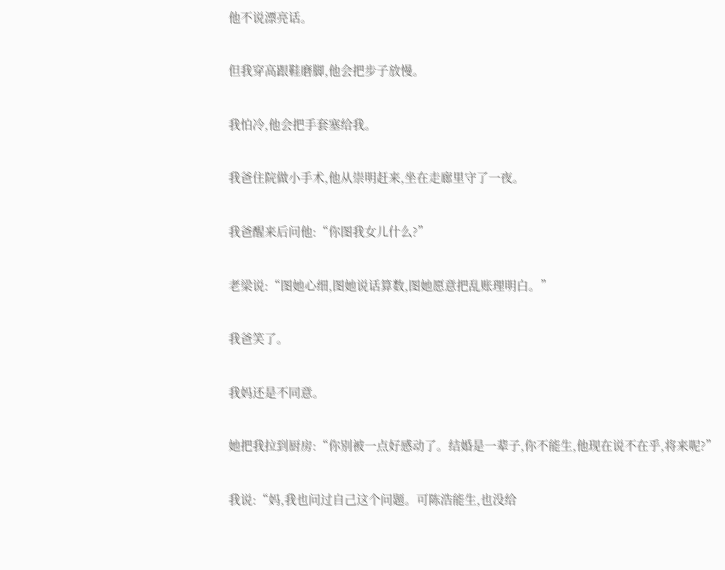他不说漂亮话。

但我穿高跟鞋磨脚,他会把步子放慢。

我怕冷,他会把手套塞给我。

我爸住院做小手术,他从崇明赶来,坐在走廊里守了一夜。

我爸醒来后问他:“你图我女儿什么?”

老梁说:“图她心细,图她说话算数,图她愿意把乱账理明白。”

我爸笑了。

我妈还是不同意。

她把我拉到厨房:“你别被一点好感动了。结婚是一辈子,你不能生,他现在说不在乎,将来呢?”

我说:“妈,我也问过自己这个问题。可陈浩能生,也没给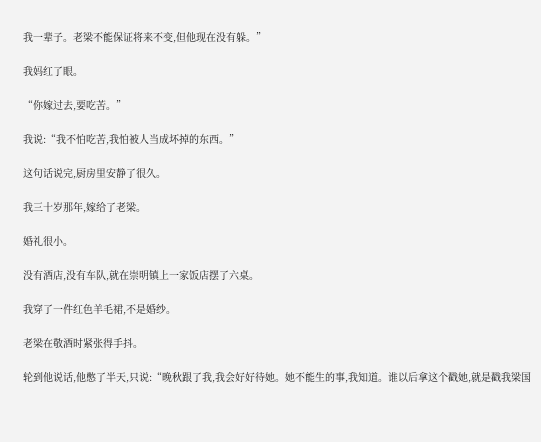我一辈子。老梁不能保证将来不变,但他现在没有躲。”

我妈红了眼。

“你嫁过去,要吃苦。”

我说:“我不怕吃苦,我怕被人当成坏掉的东西。”

这句话说完,厨房里安静了很久。

我三十岁那年,嫁给了老梁。

婚礼很小。

没有酒店,没有车队,就在崇明镇上一家饭店摆了六桌。

我穿了一件红色羊毛裙,不是婚纱。

老梁在敬酒时紧张得手抖。

轮到他说话,他憋了半天,只说:“晚秋跟了我,我会好好待她。她不能生的事,我知道。谁以后拿这个戳她,就是戳我梁国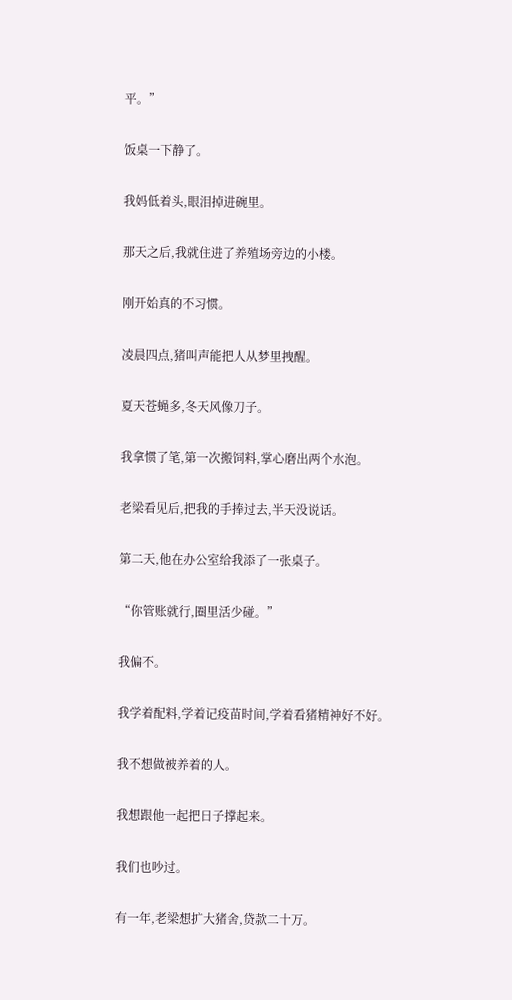平。”

饭桌一下静了。

我妈低着头,眼泪掉进碗里。

那天之后,我就住进了养殖场旁边的小楼。

刚开始真的不习惯。

凌晨四点,猪叫声能把人从梦里拽醒。

夏天苍蝇多,冬天风像刀子。

我拿惯了笔,第一次搬饲料,掌心磨出两个水泡。

老梁看见后,把我的手捧过去,半天没说话。

第二天,他在办公室给我添了一张桌子。

“你管账就行,圈里活少碰。”

我偏不。

我学着配料,学着记疫苗时间,学着看猪精神好不好。

我不想做被养着的人。

我想跟他一起把日子撑起来。

我们也吵过。

有一年,老梁想扩大猪舍,贷款二十万。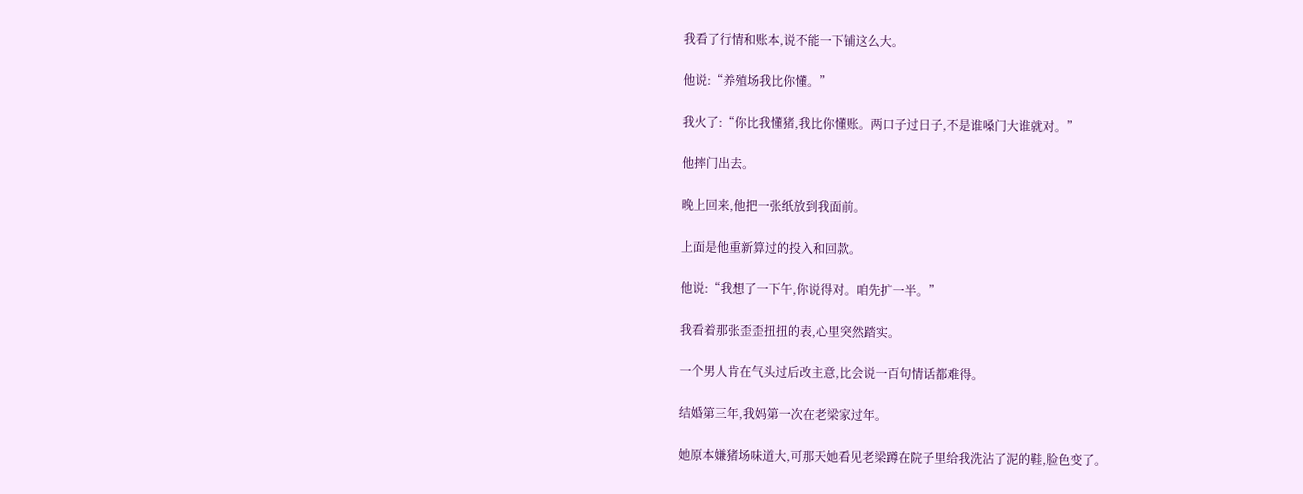我看了行情和账本,说不能一下铺这么大。

他说:“养殖场我比你懂。”

我火了:“你比我懂猪,我比你懂账。两口子过日子,不是谁嗓门大谁就对。”

他摔门出去。

晚上回来,他把一张纸放到我面前。

上面是他重新算过的投入和回款。

他说:“我想了一下午,你说得对。咱先扩一半。”

我看着那张歪歪扭扭的表,心里突然踏实。

一个男人肯在气头过后改主意,比会说一百句情话都难得。

结婚第三年,我妈第一次在老梁家过年。

她原本嫌猪场味道大,可那天她看见老梁蹲在院子里给我洗沾了泥的鞋,脸色变了。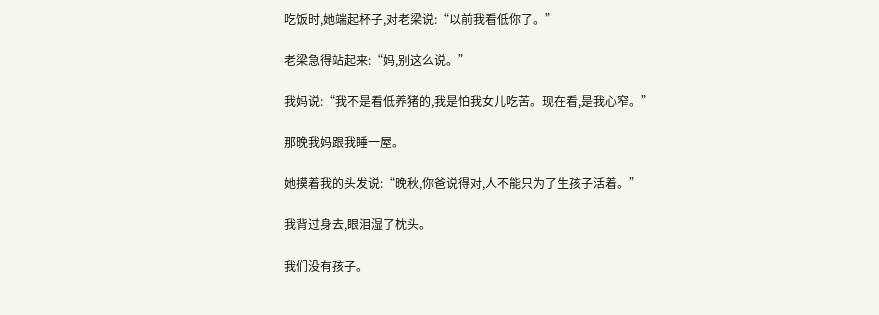吃饭时,她端起杯子,对老梁说:“以前我看低你了。”

老梁急得站起来:“妈,别这么说。”

我妈说:“我不是看低养猪的,我是怕我女儿吃苦。现在看,是我心窄。”

那晚我妈跟我睡一屋。

她摸着我的头发说:“晚秋,你爸说得对,人不能只为了生孩子活着。”

我背过身去,眼泪湿了枕头。

我们没有孩子。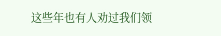这些年也有人劝过我们领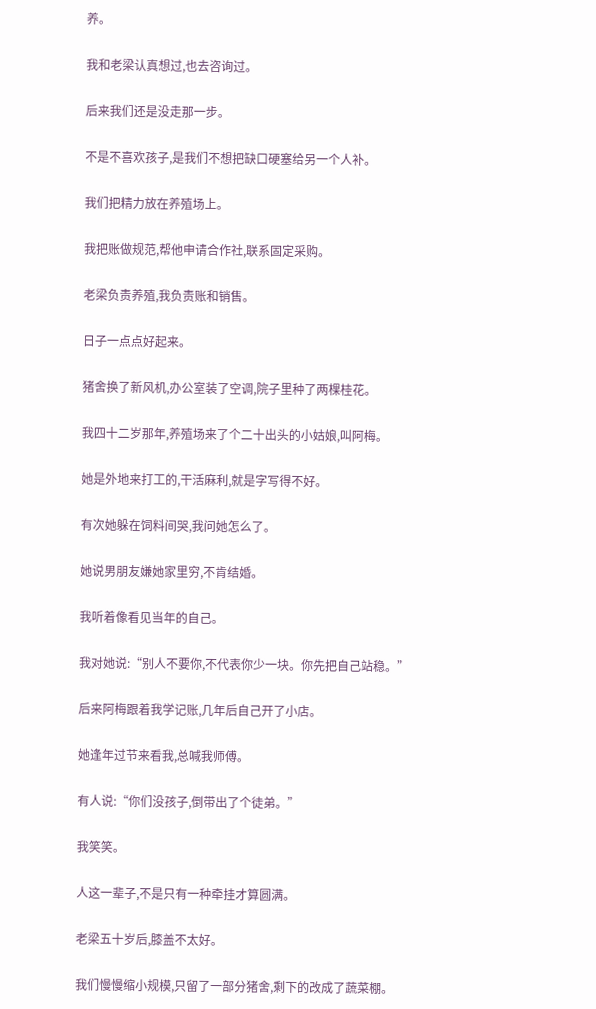养。

我和老梁认真想过,也去咨询过。

后来我们还是没走那一步。

不是不喜欢孩子,是我们不想把缺口硬塞给另一个人补。

我们把精力放在养殖场上。

我把账做规范,帮他申请合作社,联系固定采购。

老梁负责养殖,我负责账和销售。

日子一点点好起来。

猪舍换了新风机,办公室装了空调,院子里种了两棵桂花。

我四十二岁那年,养殖场来了个二十出头的小姑娘,叫阿梅。

她是外地来打工的,干活麻利,就是字写得不好。

有次她躲在饲料间哭,我问她怎么了。

她说男朋友嫌她家里穷,不肯结婚。

我听着像看见当年的自己。

我对她说:“别人不要你,不代表你少一块。你先把自己站稳。”

后来阿梅跟着我学记账,几年后自己开了小店。

她逢年过节来看我,总喊我师傅。

有人说:“你们没孩子,倒带出了个徒弟。”

我笑笑。

人这一辈子,不是只有一种牵挂才算圆满。

老梁五十岁后,膝盖不太好。

我们慢慢缩小规模,只留了一部分猪舍,剩下的改成了蔬菜棚。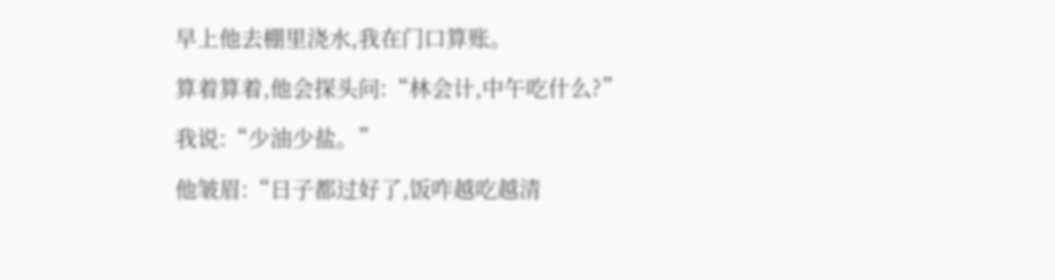早上他去棚里浇水,我在门口算账。

算着算着,他会探头问:“林会计,中午吃什么?”

我说:“少油少盐。”

他皱眉:“日子都过好了,饭咋越吃越清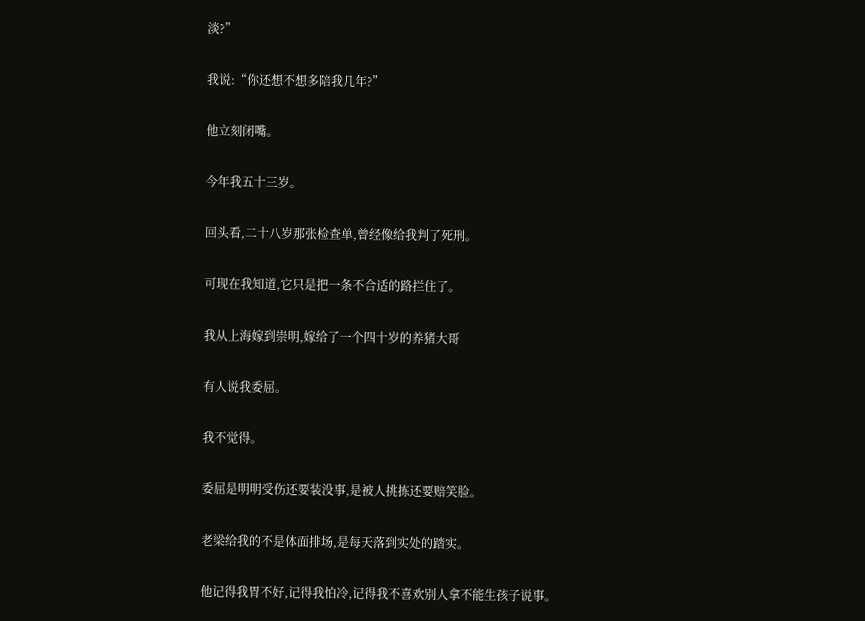淡?”

我说:“你还想不想多陪我几年?”

他立刻闭嘴。

今年我五十三岁。

回头看,二十八岁那张检查单,曾经像给我判了死刑。

可现在我知道,它只是把一条不合适的路拦住了。

我从上海嫁到崇明,嫁给了一个四十岁的养猪大哥

有人说我委屈。

我不觉得。

委屈是明明受伤还要装没事,是被人挑拣还要赔笑脸。

老梁给我的不是体面排场,是每天落到实处的踏实。

他记得我胃不好,记得我怕冷,记得我不喜欢别人拿不能生孩子说事。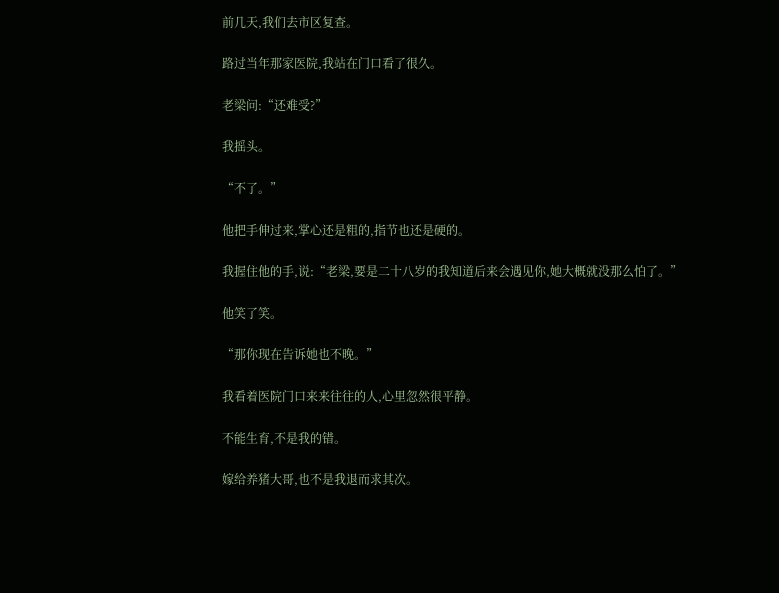前几天,我们去市区复查。

路过当年那家医院,我站在门口看了很久。

老梁问:“还难受?”

我摇头。

“不了。”

他把手伸过来,掌心还是粗的,指节也还是硬的。

我握住他的手,说:“老梁,要是二十八岁的我知道后来会遇见你,她大概就没那么怕了。”

他笑了笑。

“那你现在告诉她也不晚。”

我看着医院门口来来往往的人,心里忽然很平静。

不能生育,不是我的错。

嫁给养猪大哥,也不是我退而求其次。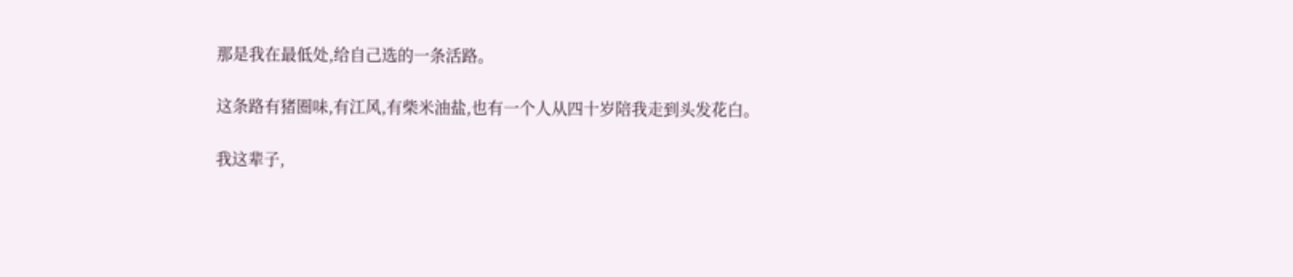那是我在最低处,给自己选的一条活路。

这条路有猪圈味,有江风,有柴米油盐,也有一个人从四十岁陪我走到头发花白。

我这辈子,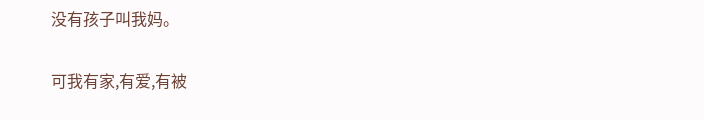没有孩子叫我妈。

可我有家,有爱,有被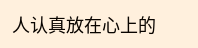人认真放在心上的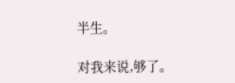半生。

对我来说,够了。